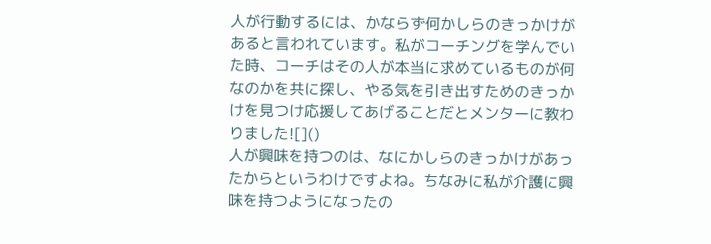人が行動するには、かならず何かしらのきっかけがあると言われています。私がコーチングを学んでいた時、コーチはその人が本当に求めているものが何なのかを共に探し、やる気を引き出すためのきっかけを見つけ応援してあげることだとメンターに教わりました![]()
人が興味を持つのは、なにかしらのきっかけがあったからというわけですよね。ちなみに私が介護に興味を持つようになったの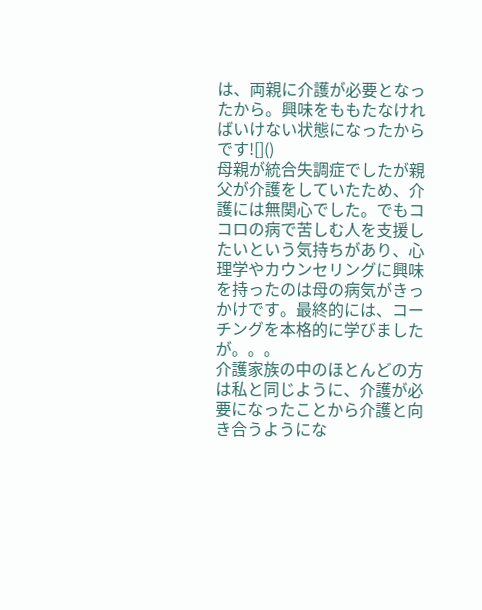は、両親に介護が必要となったから。興味をももたなければいけない状態になったからです![]()
母親が統合失調症でしたが親父が介護をしていたため、介護には無関心でした。でもココロの病で苦しむ人を支援したいという気持ちがあり、心理学やカウンセリングに興味を持ったのは母の病気がきっかけです。最終的には、コーチングを本格的に学びましたが。。。
介護家族の中のほとんどの方は私と同じように、介護が必要になったことから介護と向き合うようにな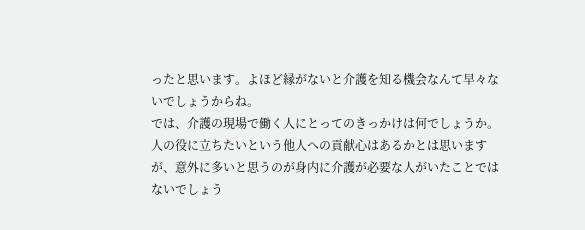ったと思います。よほど縁がないと介護を知る機会なんて早々ないでしょうからね。
では、介護の現場で働く人にとってのきっかけは何でしょうか。人の役に立ちたいという他人への貢献心はあるかとは思いますが、意外に多いと思うのが身内に介護が必要な人がいたことではないでしょう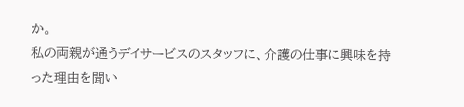か。
私の両親が通うデイサービスのスタッフに、介護の仕事に興味を持った理由を聞い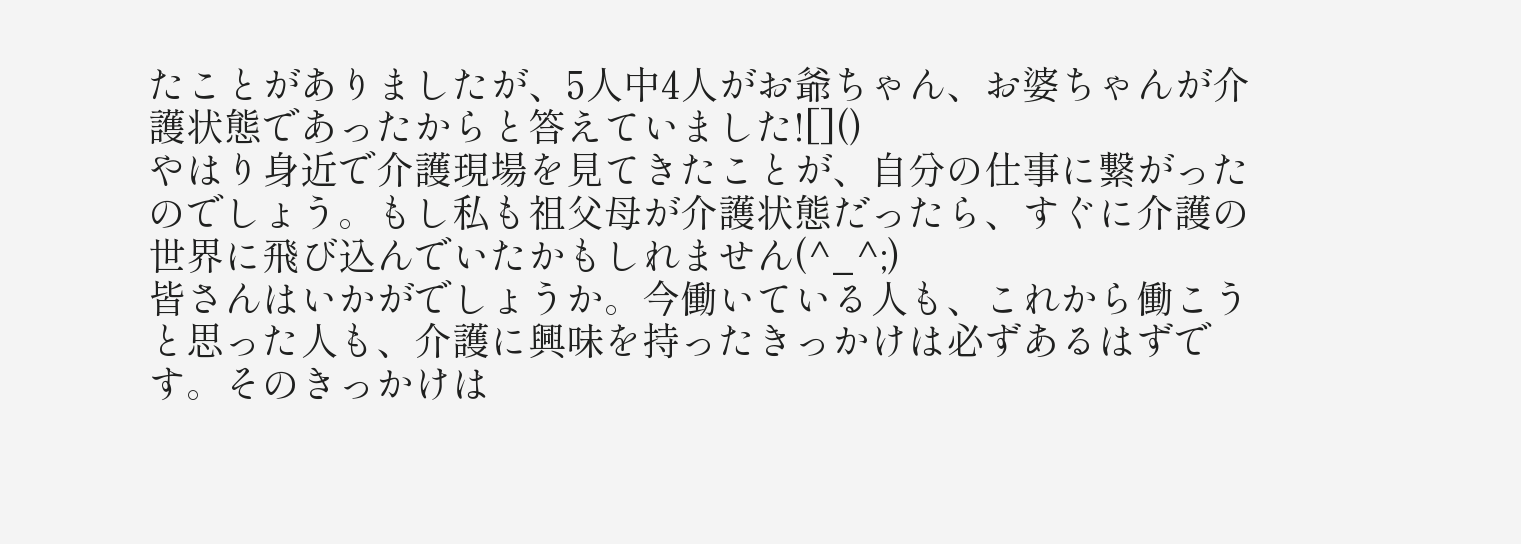たことがありましたが、5人中4人がお爺ちゃん、お婆ちゃんが介護状態であったからと答えていました![]()
やはり身近で介護現場を見てきたことが、自分の仕事に繋がったのでしょう。もし私も祖父母が介護状態だったら、すぐに介護の世界に飛び込んでいたかもしれません(^_^;)
皆さんはいかがでしょうか。今働いている人も、これから働こうと思った人も、介護に興味を持ったきっかけは必ずあるはずです。そのきっかけは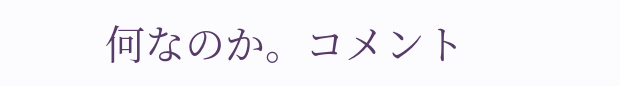何なのか。コメント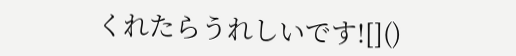くれたらうれしいです![]()